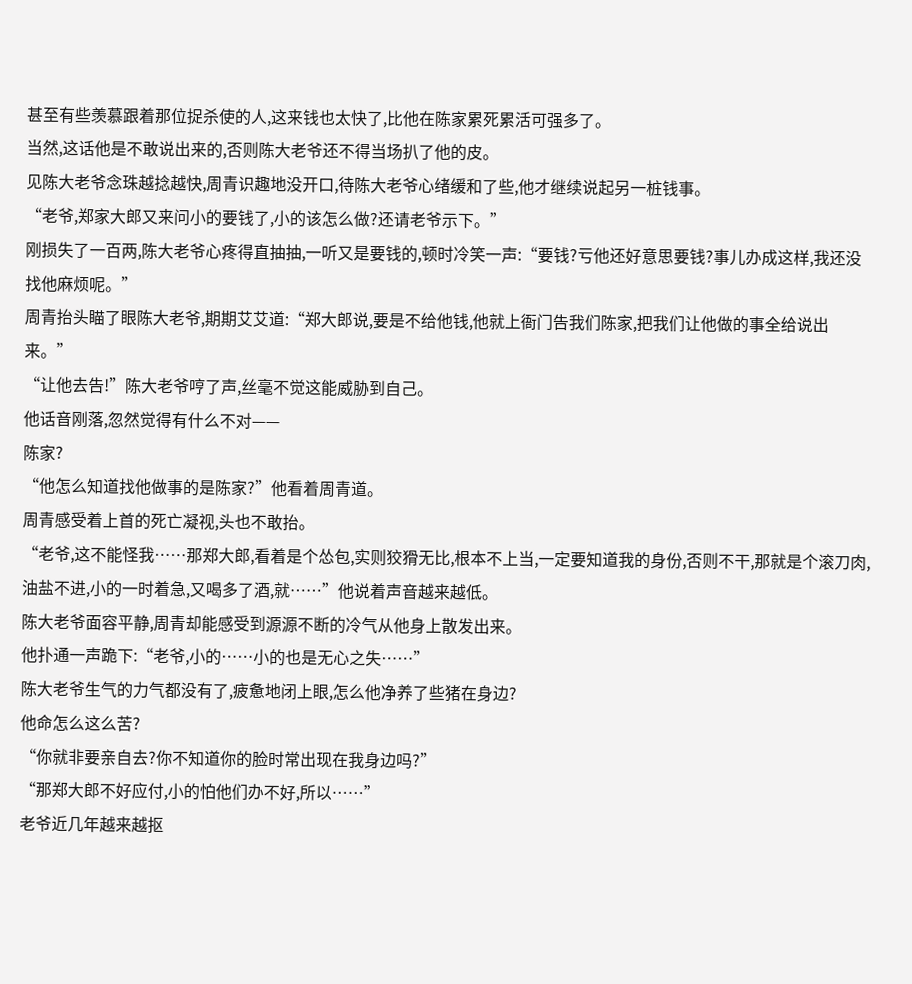甚至有些羡慕跟着那位捉杀使的人,这来钱也太快了,比他在陈家累死累活可强多了。
当然,这话他是不敢说出来的,否则陈大老爷还不得当场扒了他的皮。
见陈大老爷念珠越捻越快,周青识趣地没开口,待陈大老爷心绪缓和了些,他才继续说起另一桩钱事。
“老爷,郑家大郎又来问小的要钱了,小的该怎么做?还请老爷示下。”
刚损失了一百两,陈大老爷心疼得直抽抽,一听又是要钱的,顿时冷笑一声:“要钱?亏他还好意思要钱?事儿办成这样,我还没找他麻烦呢。”
周青抬头瞄了眼陈大老爷,期期艾艾道:“郑大郎说,要是不给他钱,他就上衙门告我们陈家,把我们让他做的事全给说出来。”
“让他去告!”陈大老爷哼了声,丝毫不觉这能威胁到自己。
他话音刚落,忽然觉得有什么不对——
陈家?
“他怎么知道找他做事的是陈家?”他看着周青道。
周青感受着上首的死亡凝视,头也不敢抬。
“老爷,这不能怪我……那郑大郎,看着是个怂包,实则狡猾无比,根本不上当,一定要知道我的身份,否则不干,那就是个滚刀肉,油盐不进,小的一时着急,又喝多了酒,就……”他说着声音越来越低。
陈大老爷面容平静,周青却能感受到源源不断的冷气从他身上散发出来。
他扑通一声跪下:“老爷,小的……小的也是无心之失……”
陈大老爷生气的力气都没有了,疲惫地闭上眼,怎么他净养了些猪在身边?
他命怎么这么苦?
“你就非要亲自去?你不知道你的脸时常出现在我身边吗?”
“那郑大郎不好应付,小的怕他们办不好,所以……”
老爷近几年越来越抠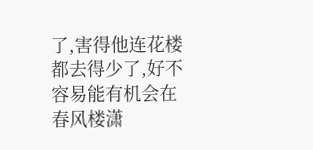了,害得他连花楼都去得少了,好不容易能有机会在春风楼潇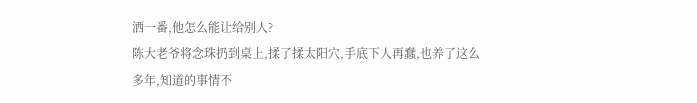洒一番,他怎么能让给别人?
陈大老爷将念珠扔到桌上,揉了揉太阳穴,手底下人再蠢,也养了这么多年,知道的事情不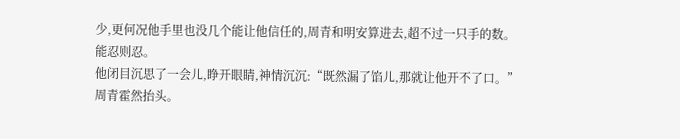少,更何况他手里也没几个能让他信任的,周青和明安算进去,超不过一只手的数。
能忍则忍。
他闭目沉思了一会儿,睁开眼睛,神情沉沉:“既然漏了馅儿,那就让他开不了口。”
周青霍然抬头。